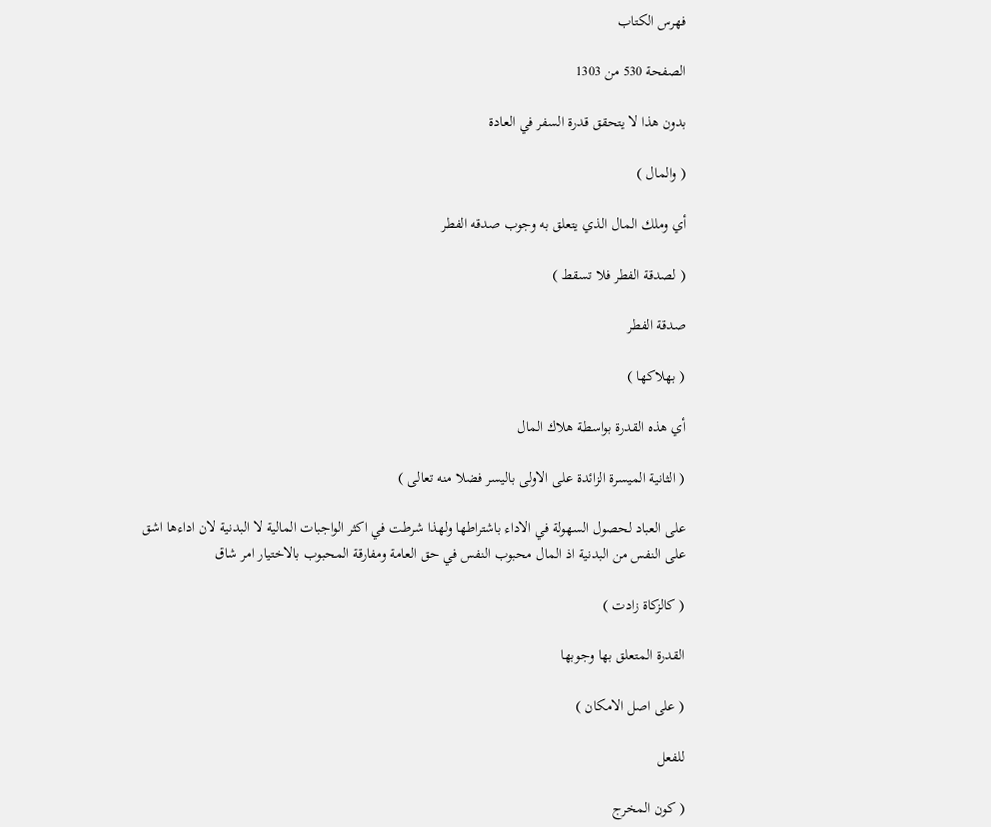فهرس الكتاب

الصفحة 530 من 1303

بدون هذا لا يتحقق قدرة السفر في العادة

( والمال )

أي وملك المال الذي يتعلق به وجوب صدقه الفطر

( لصدقة الفطر فلا تسقط )

صدقة الفطر

( بهلاكها )

أي هذه القدرة بواسطة هلاك المال

( الثانية الميسرة الزائدة على الاولى باليسر فضلا منه تعالى )

على العباد لحصول السهولة في الاداء باشتراطها ولهذا شرطت في اكثر الواجبات المالية لا البدنية لان اداءها اشق على النفس من البدنية اذ المال محبوب النفس في حق العامة ومفارقة المحبوب بالاختيار امر شاق

( كالزكاة زادت )

القدرة المتعلق بها وجوبها

( على اصل الامكان )

للفعل

( كون المخرج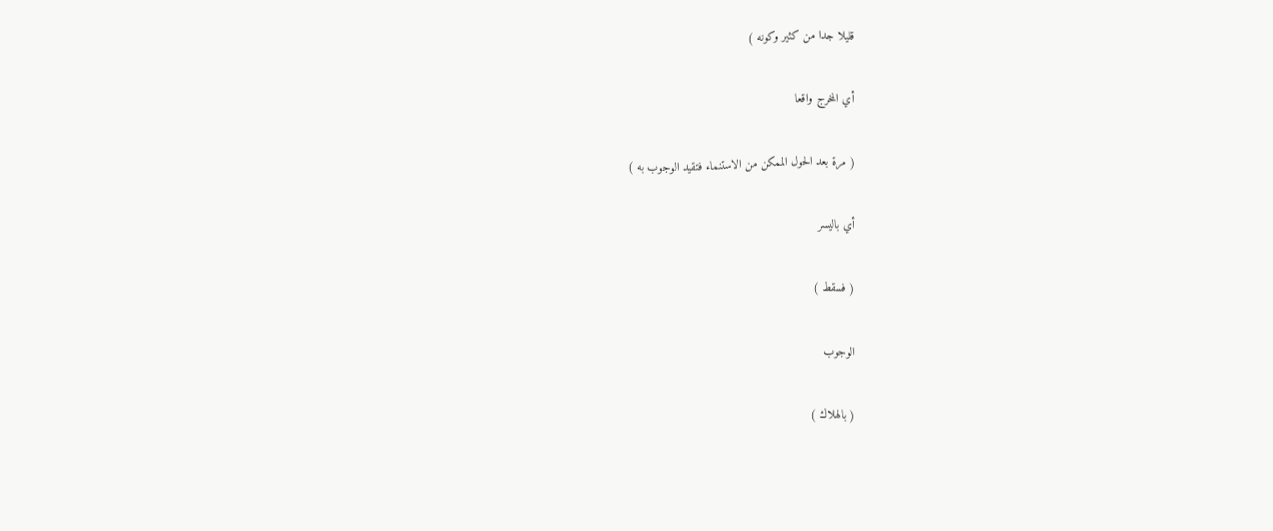قليلا جدا من كثير وكونه )

أي المخرج واقعا

( مرة بعد الحول الممكن من الاستنماء فتقيد الوجوب به )

أي باليسر

( فسقط )

الوجوب

( بالهلاك )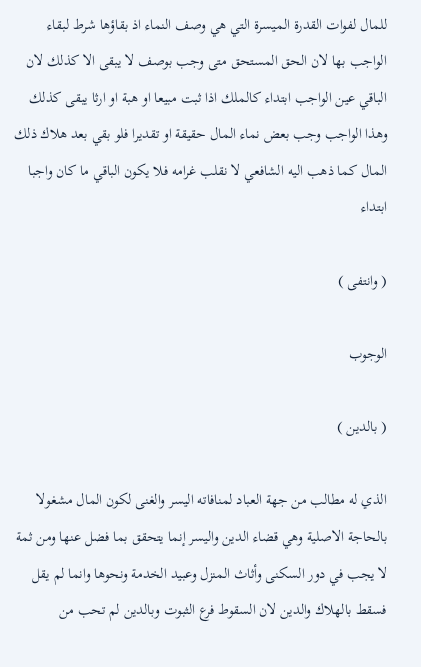للمال لفوات القدرة الميسرة التي هي وصف النماء اذ بقاؤها شرط لبقاء الواجب بها لان الحق المستحق متى وجب بوصف لا يبقى الا كذلك لان الباقي عين الواجب ابتداء كالملك اذا ثبت مبيعا او هبة او ارثا يبقى كذلك وهذا الواجب وجب بعض نماء المال حقيقة او تقديرا فلو بقي بعد هلاك ذلك المال كما ذهب اليه الشافعي لا نقلب غرامه فلا يكون الباقي ما كان واجبا ابتداء

( وانتفى )

الوجوب

( بالدين )

الذي له مطالب من جهة العباد لمنافاته اليسر والغنى لكون المال مشغولا بالحاجة الاصلية وهي قضاء الدين واليسر إنما يتحقق بما فضل عنها ومن ثمة لا يجب في دور السكنى وأثاث المنزل وعبيد الخدمة ونحوها وانما لم يقل فسقط بالهلاك والدين لان السقوط فرع الثبوت وبالدين لم تحب من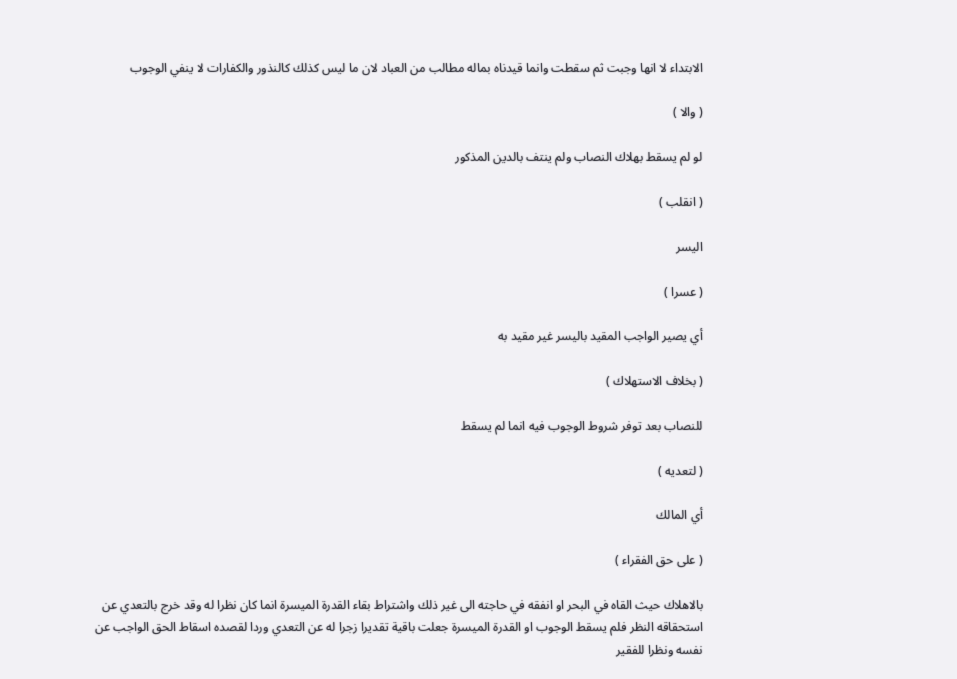الابتداء لا انها وجبت ثم سقطت وانما قيدناه بماله مطالب من العباد لان ما ليس كذلك كالنذور والكفارات لا ينفي الوجوب

( والا )

لو لم يسقط بهلاك النصاب ولم ينتف بالدين المذكور

( انقلب )

اليسر

( عسرا )

أي يصير الواجب المقيد باليسر غير مقيد به

( بخلاف الاستهلاك )

للنصاب بعد توفر شروط الوجوب فيه انما لم يسقط

( لتعديه )

أي المالك

( على حق الفقراء )

بالاهلاك حيث القاه في البحر او انفقه في حاجته الى غير ذلك واشتراط بقاء القدرة الميسرة انما كان نظرا له وقد خرج بالتعدي عن استحقاقه النظر فلم يسقط الوجوب او القدرة الميسرة جعلت باقية تقديرا زجرا له عن التعدي وردا لقصده اسقاط الحق الواجب عن نفسه ونظرا للفقير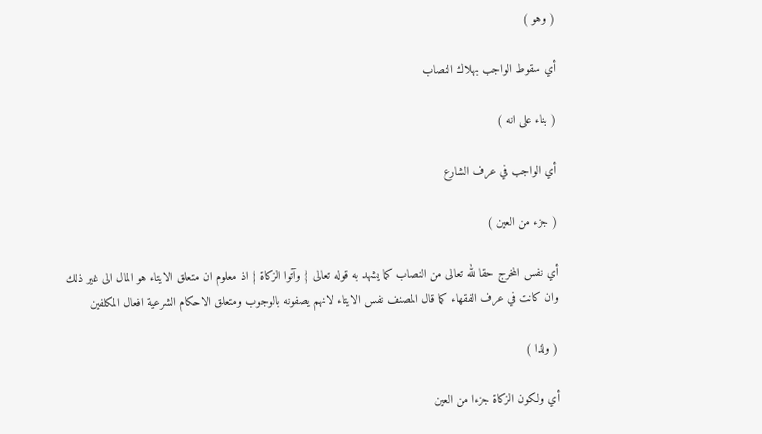( وهو )

أي سقوط الواجب بهلاك النصاب

( بناء على انه )

أي الواجب في عرف الشارع

( جزء من العين )

أي نفس المخرج حقا لله تعالى من النصاب كما يشهد به قوله تعالى { وآتوا الزكاة } اذ معلوم ان متعلق الايتاء هو المال الى غير ذلك وان كانت في عرف الفقهاء كما قال المصنف نفس الايتاء لانهم يصفونه بالوجوب ومتعلق الاحكام الشرعية افعال المكلفين

( ولذا )

أي ولكون الزكاة جزءا من العين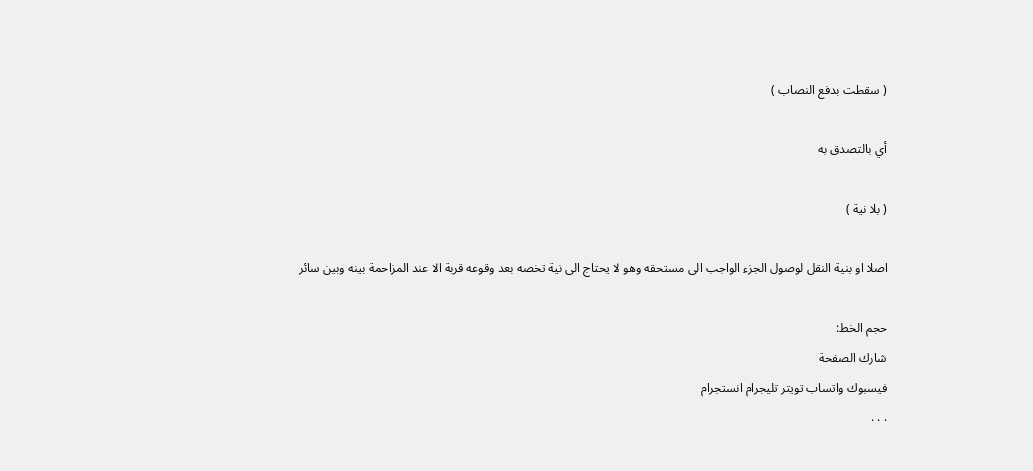( سقطت بدفع النصاب )

أي بالتصدق به

( بلا نية )

اصلا او بنية النقل لوصول الجزء الواجب الى مستحقه وهو لا يحتاج الى نية تخصه بعد وقوعه قربة الا عند المزاحمة بينه وبين سائر

حجم الخط:
شارك الصفحة
فيسبوك واتساب تويتر تليجرام انستجرام
. . .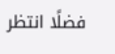فضلًا انتظر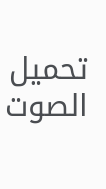تحميل الصوت